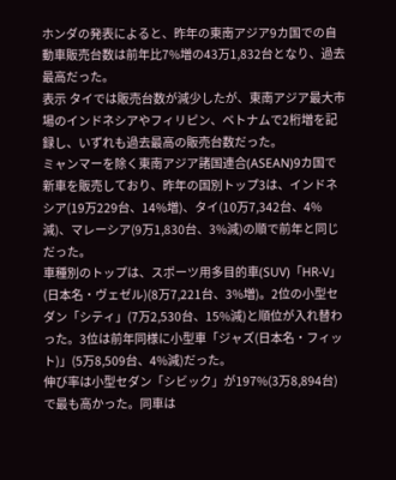ホンダの発表によると、昨年の東南アジア9カ国での自動車販売台数は前年比7%増の43万1,832台となり、過去最高だった。
表示 タイでは販売台数が減少したが、東南アジア最大市場のインドネシアやフィリピン、ベトナムで2桁増を記録し、いずれも過去最高の販売台数だった。
ミャンマーを除く東南アジア諸国連合(ASEAN)9カ国で新車を販売しており、昨年の国別トップ3は、インドネシア(19万229台、14%増)、タイ(10万7,342台、4%減)、マレーシア(9万1,830台、3%減)の順で前年と同じだった。
車種別のトップは、スポーツ用多目的車(SUV)「HR-V」(日本名・ヴェゼル)(8万7,221台、3%増)。2位の小型セダン「シティ」(7万2,530台、15%減)と順位が入れ替わった。3位は前年同様に小型車「ジャズ(日本名・フィット)」(5万8,509台、4%減)だった。
伸び率は小型セダン「シビック」が197%(3万8,894台)で最も高かった。同車は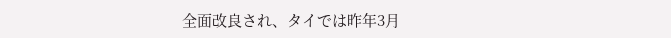全面改良され、タイでは昨年3月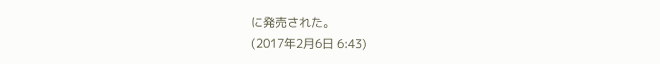に発売された。
(2017年2月6日 6:43)